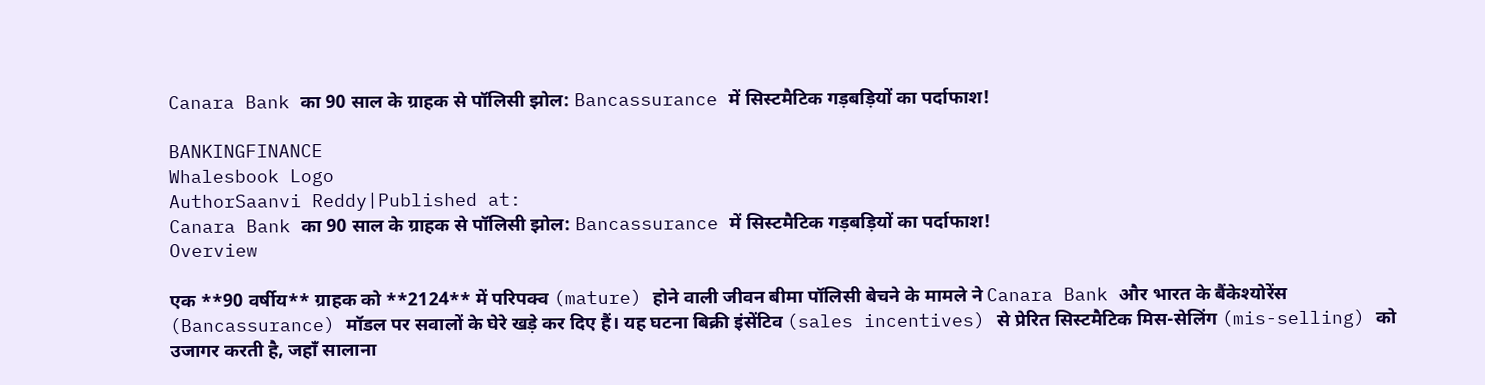Canara Bank का 90 साल के ग्राहक से पॉलिसी झोल: Bancassurance में सिस्टमैटिक गड़बड़ियों का पर्दाफाश!

BANKINGFINANCE
Whalesbook Logo
AuthorSaanvi Reddy|Published at:
Canara Bank का 90 साल के ग्राहक से पॉलिसी झोल: Bancassurance में सिस्टमैटिक गड़बड़ियों का पर्दाफाश!
Overview

एक **90 वर्षीय** ग्राहक को **2124** में परिपक्व (mature) होने वाली जीवन बीमा पॉलिसी बेचने के मामले ने Canara Bank और भारत के बैंकेश्योरेंस (Bancassurance) मॉडल पर सवालों के घेरे खड़े कर दिए हैं। यह घटना बिक्री इंसेंटिव (sales incentives) से प्रेरित सिस्टमैटिक मिस-सेलिंग (mis-selling) को उजागर करती है, जहाँ सालाना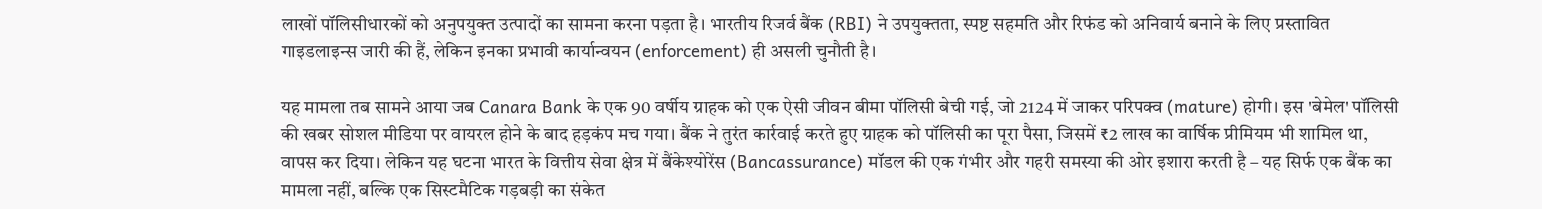लाखों पॉलिसीधारकों को अनुपयुक्त उत्पादों का सामना करना पड़ता है। भारतीय रिजर्व बैंक (RBI) ने उपयुक्तता, स्पष्ट सहमति और रिफंड को अनिवार्य बनाने के लिए प्रस्तावित गाइडलाइन्स जारी की हैं, लेकिन इनका प्रभावी कार्यान्वयन (enforcement) ही असली चुनौती है।

यह मामला तब सामने आया जब Canara Bank के एक 90 वर्षीय ग्राहक को एक ऐसी जीवन बीमा पॉलिसी बेची गई, जो 2124 में जाकर परिपक्व (mature) होगी। इस 'बेमेल' पॉलिसी की खबर सोशल मीडिया पर वायरल होने के बाद हड़कंप मच गया। बैंक ने तुरंत कार्रवाई करते हुए ग्राहक को पॉलिसी का पूरा पैसा, जिसमें ₹2 लाख का वार्षिक प्रीमियम भी शामिल था, वापस कर दिया। लेकिन यह घटना भारत के वित्तीय सेवा क्षेत्र में बैंकेश्योरेंस (Bancassurance) मॉडल की एक गंभीर और गहरी समस्या की ओर इशारा करती है – यह सिर्फ एक बैंक का मामला नहीं, बल्कि एक सिस्टमैटिक गड़बड़ी का संकेत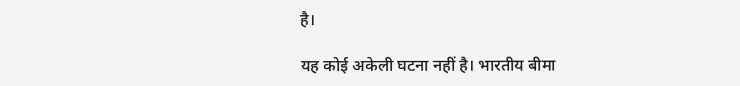है।

यह कोई अकेली घटना नहीं है। भारतीय बीमा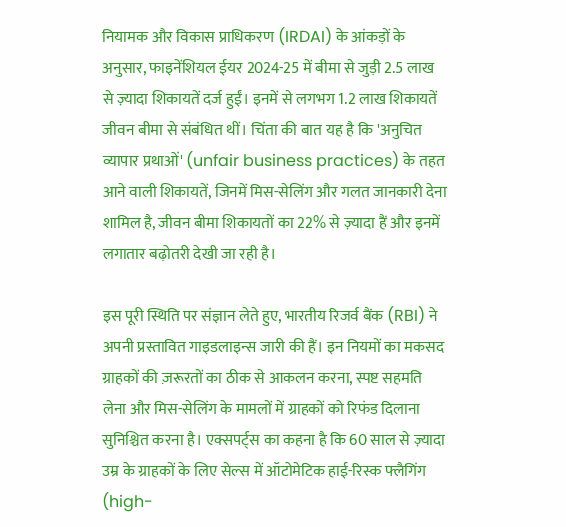नियामक और विकास प्राधिकरण (IRDAI) के आंकड़ों के अनुसार, फाइनेंशियल ईयर 2024-25 में बीमा से जुड़ी 2.5 लाख से ज़्यादा शिकायतें दर्ज हुईं। इनमें से लगभग 1.2 लाख शिकायतें जीवन बीमा से संबंधित थीं। चिंता की बात यह है कि 'अनुचित व्यापार प्रथाओं' (unfair business practices) के तहत आने वाली शिकायतें, जिनमें मिस-सेलिंग और गलत जानकारी देना शामिल है, जीवन बीमा शिकायतों का 22% से ज़्यादा हैं और इनमें लगातार बढ़ोतरी देखी जा रही है।

इस पूरी स्थिति पर संज्ञान लेते हुए, भारतीय रिजर्व बैंक (RBI) ने अपनी प्रस्तावित गाइडलाइन्स जारी की हैं। इन नियमों का मकसद ग्राहकों की ज़रूरतों का ठीक से आकलन करना, स्पष्ट सहमति लेना और मिस-सेलिंग के मामलों में ग्राहकों को रिफंड दिलाना सुनिश्चित करना है। एक्सपर्ट्स का कहना है कि 60 साल से ज़्यादा उम्र के ग्राहकों के लिए सेल्स में ऑटोमेटिक हाई-रिस्क फ्लैगिंग (high-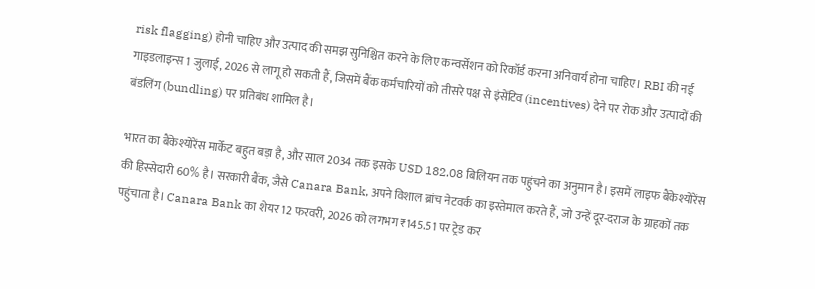risk flagging) होनी चाहिए और उत्पाद की समझ सुनिश्चित करने के लिए कन्वर्सेशन को रिकॉर्ड करना अनिवार्य होना चाहिए। RBI की नई गाइडलाइन्स 1 जुलाई, 2026 से लागू हो सकती हैं, जिसमें बैंक कर्मचारियों को तीसरे पक्ष से इंसेंटिव (incentives) देने पर रोक और उत्पादों की बंडलिंग (bundling) पर प्रतिबंध शामिल है।

भारत का बैंकेश्योरेंस मार्केट बहुत बड़ा है, और साल 2034 तक इसके USD 182.08 बिलियन तक पहुंचने का अनुमान है। इसमें लाइफ बैंकेश्योरेंस की हिस्सेदारी 60% है। सरकारी बैंक, जैसे Canara Bank, अपने विशाल ब्रांच नेटवर्क का इस्तेमाल करते हैं, जो उन्हें दूर-दराज के ग्राहकों तक पहुंचाता है। Canara Bank का शेयर 12 फरवरी, 2026 को लगभग ₹145.51 पर ट्रेड कर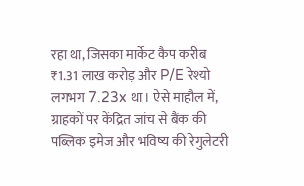रहा था, जिसका मार्केट कैप करीब ₹1.31 लाख करोड़ और P/E रेश्यो लगभग 7.23x था। ऐसे माहौल में, ग्राहकों पर केंद्रित जांच से बैंक की पब्लिक इमेज और भविष्य की रेगुलेटरी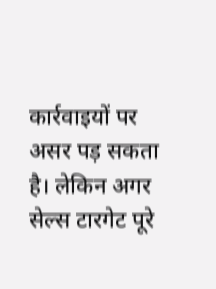कार्रवाइयों पर असर पड़ सकता है। लेकिन अगर सेल्स टारगेट पूरे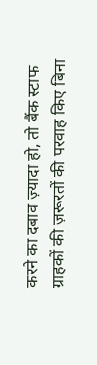करने का दबाव ज़्यादा हो, तो बैंक स्टाफ ग्राहकों की ज़रूरतों की परवाह किए बिना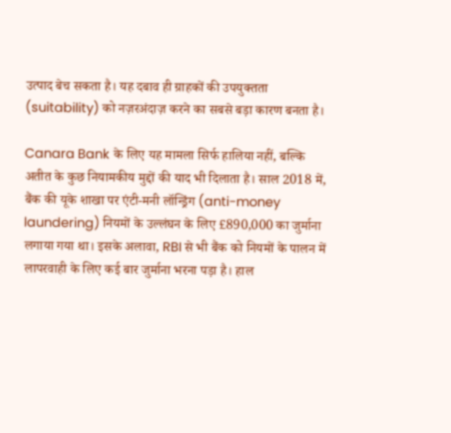उत्पाद बेच सकता है। यह दबाव ही ग्राहकों की उपयुक्तता (suitability) को नज़रअंदाज़ करने का सबसे बड़ा कारण बनता है।

Canara Bank के लिए यह मामला सिर्फ हालिया नहीं, बल्कि अतीत के कुछ नियामकीय मुद्दों की याद भी दिलाता है। साल 2018 में, बैंक की यूके शाखा पर एंटी-मनी लॉन्ड्रिंग (anti-money laundering) नियमों के उल्लंघन के लिए £890,000 का जुर्माना लगाया गया था। इसके अलावा, RBI से भी बैंक को नियमों के पालन में लापरवाही के लिए कई बार जुर्माना भरना पड़ा है। हाल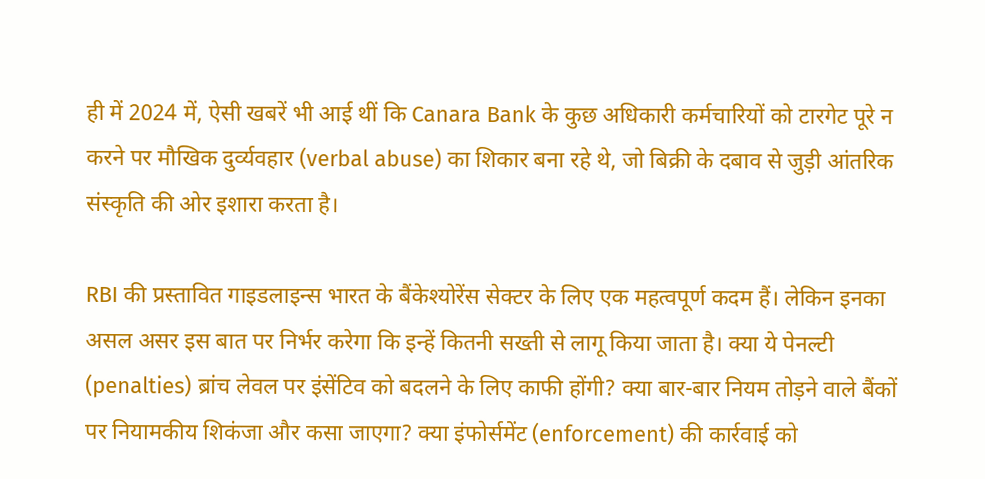ही में 2024 में, ऐसी खबरें भी आई थीं कि Canara Bank के कुछ अधिकारी कर्मचारियों को टारगेट पूरे न करने पर मौखिक दुर्व्यवहार (verbal abuse) का शिकार बना रहे थे, जो बिक्री के दबाव से जुड़ी आंतरिक संस्कृति की ओर इशारा करता है।

RBI की प्रस्तावित गाइडलाइन्स भारत के बैंकेश्योरेंस सेक्टर के लिए एक महत्वपूर्ण कदम हैं। लेकिन इनका असल असर इस बात पर निर्भर करेगा कि इन्हें कितनी सख्ती से लागू किया जाता है। क्या ये पेनल्टी (penalties) ब्रांच लेवल पर इंसेंटिव को बदलने के लिए काफी होंगी? क्या बार-बार नियम तोड़ने वाले बैंकों पर नियामकीय शिकंजा और कसा जाएगा? क्या इंफोर्समेंट (enforcement) की कार्रवाई को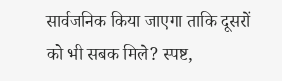सार्वजनिक किया जाएगा ताकि दूसरों को भी सबक मिले? स्पष्ट,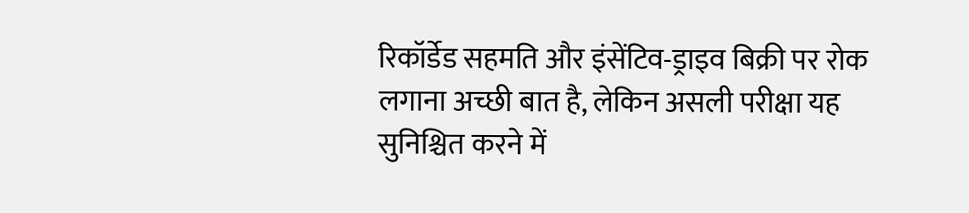रिकॉर्डेड सहमति और इंसेंटिव-ड्राइव बिक्री पर रोक लगाना अच्छी बात है, लेकिन असली परीक्षा यह सुनिश्चित करने में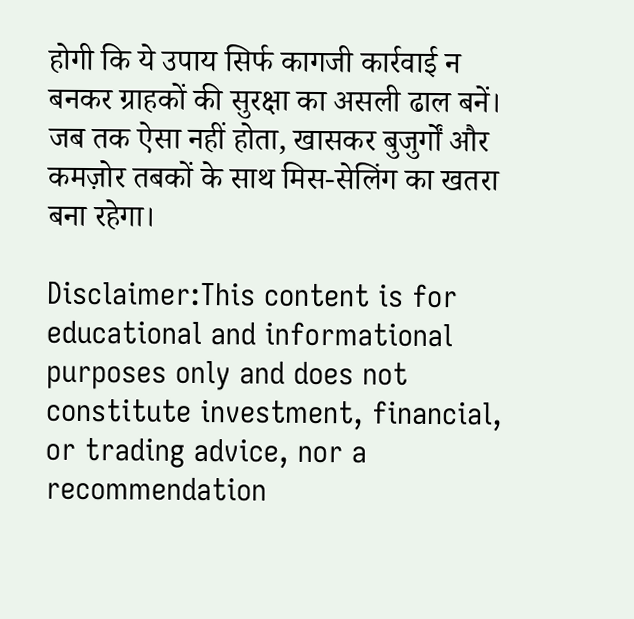होगी कि ये उपाय सिर्फ कागजी कार्रवाई न बनकर ग्राहकों की सुरक्षा का असली ढाल बनें। जब तक ऐसा नहीं होता, खासकर बुजुर्गों और कमज़ोर तबकों के साथ मिस-सेलिंग का खतरा बना रहेगा।

Disclaimer:This content is for educational and informational purposes only and does not constitute investment, financial, or trading advice, nor a recommendation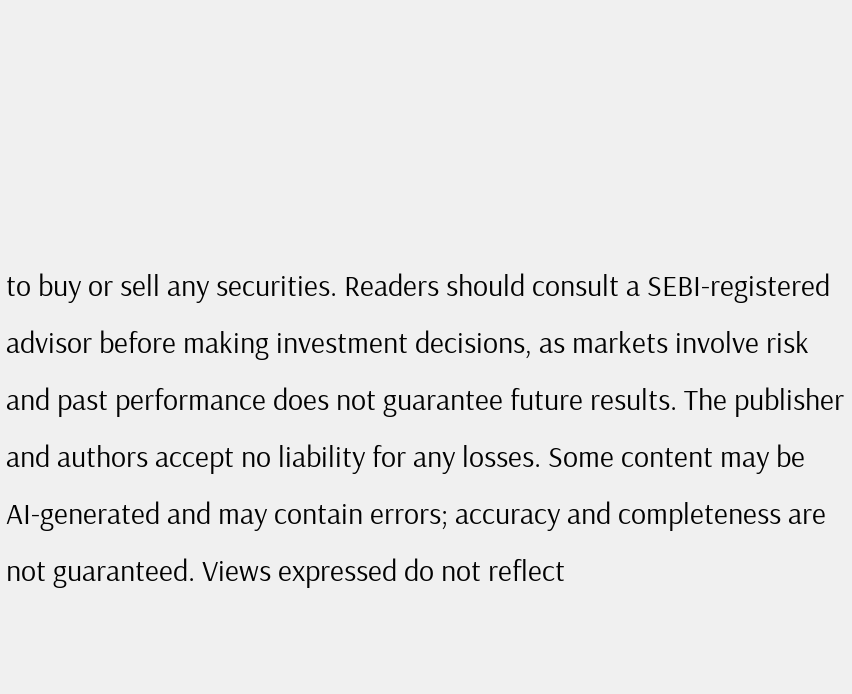to buy or sell any securities. Readers should consult a SEBI-registered advisor before making investment decisions, as markets involve risk and past performance does not guarantee future results. The publisher and authors accept no liability for any losses. Some content may be AI-generated and may contain errors; accuracy and completeness are not guaranteed. Views expressed do not reflect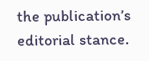the publication’s editorial stance.